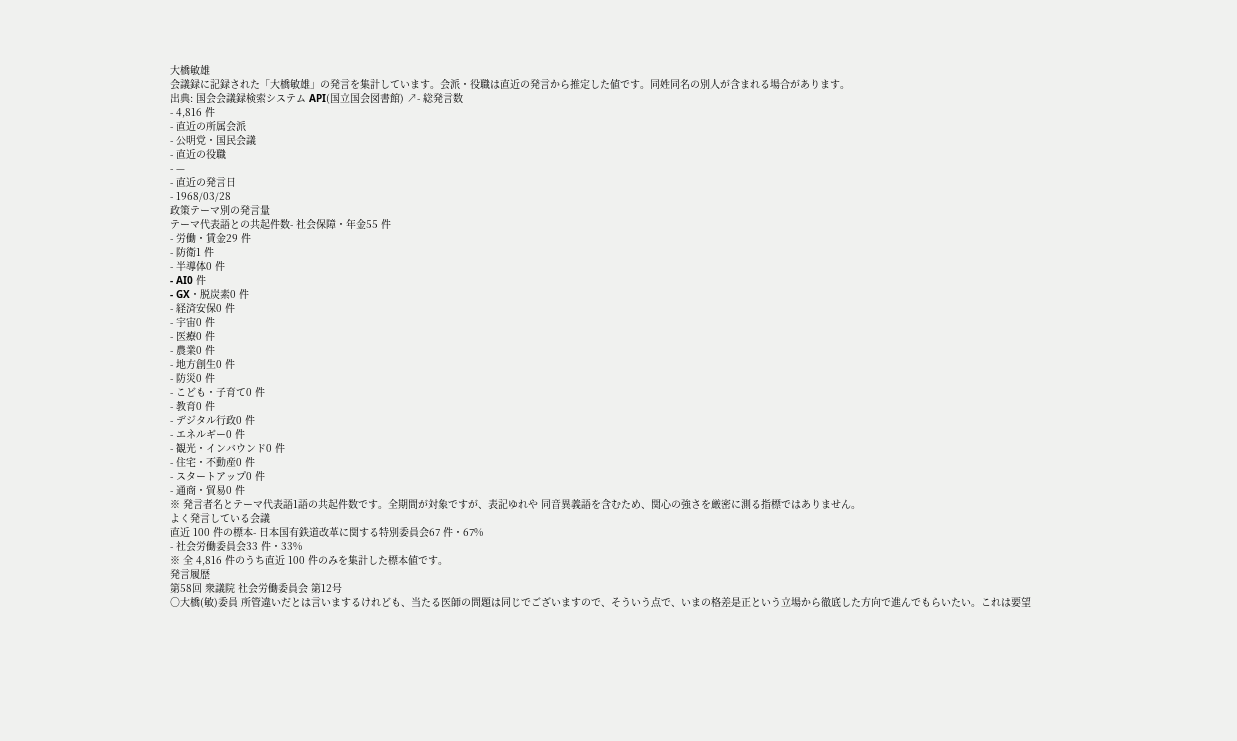大橋敏雄
会議録に記録された「大橋敏雄」の発言を集計しています。会派・役職は直近の発言から推定した値です。同姓同名の別人が含まれる場合があります。
出典: 国会会議録検索システム API(国立国会図書館) ↗- 総発言数
- 4,816 件
- 直近の所属会派
- 公明党・国民会議
- 直近の役職
- —
- 直近の発言日
- 1968/03/28
政策テーマ別の発言量
テーマ代表語との共起件数- 社会保障・年金55 件
- 労働・賃金29 件
- 防衛1 件
- 半導体0 件
- AI0 件
- GX・脱炭素0 件
- 経済安保0 件
- 宇宙0 件
- 医療0 件
- 農業0 件
- 地方創生0 件
- 防災0 件
- こども・子育て0 件
- 教育0 件
- デジタル行政0 件
- エネルギー0 件
- 観光・インバウンド0 件
- 住宅・不動産0 件
- スタートアップ0 件
- 通商・貿易0 件
※ 発言者名とテーマ代表語1語の共起件数です。全期間が対象ですが、表記ゆれや 同音異義語を含むため、関心の強さを厳密に測る指標ではありません。
よく発言している会議
直近 100 件の標本- 日本国有鉄道改革に関する特別委員会67 件・67%
- 社会労働委員会33 件・33%
※ 全 4,816 件のうち直近 100 件のみを集計した標本値です。
発言履歴
第58回 衆議院 社会労働委員会 第12号
○大橋(敏)委員 所管違いだとは言いまするけれども、当たる医師の問題は同じでございますので、そういう点で、いまの格差是正という立場から徹底した方向で進んでもらいたい。これは要望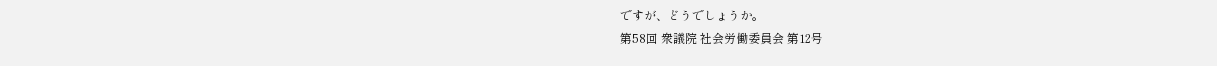ですが、どうでしょうか。
第58回 衆議院 社会労働委員会 第12号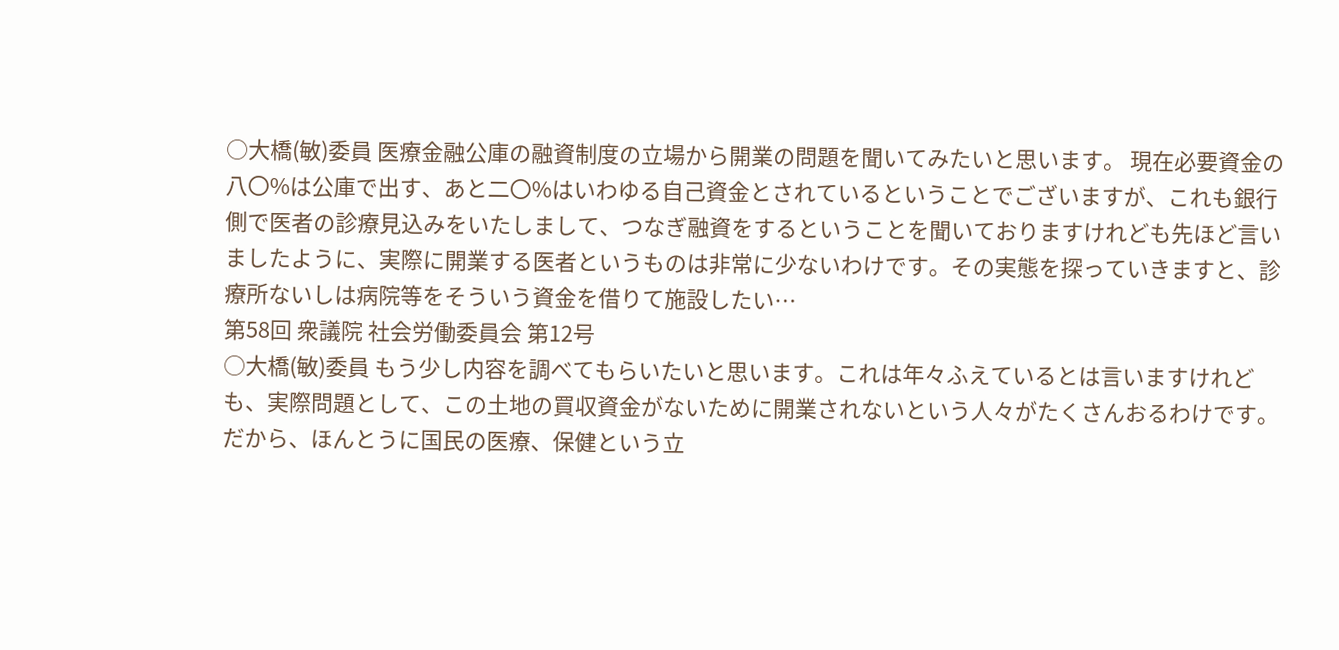○大橋(敏)委員 医療金融公庫の融資制度の立場から開業の問題を聞いてみたいと思います。 現在必要資金の八〇%は公庫で出す、あと二〇%はいわゆる自己資金とされているということでございますが、これも銀行側で医者の診療見込みをいたしまして、つなぎ融資をするということを聞いておりますけれども先ほど言いましたように、実際に開業する医者というものは非常に少ないわけです。その実態を探っていきますと、診療所ないしは病院等をそういう資金を借りて施設したい…
第58回 衆議院 社会労働委員会 第12号
○大橋(敏)委員 もう少し内容を調べてもらいたいと思います。これは年々ふえているとは言いますけれども、実際問題として、この土地の買収資金がないために開業されないという人々がたくさんおるわけです。だから、ほんとうに国民の医療、保健という立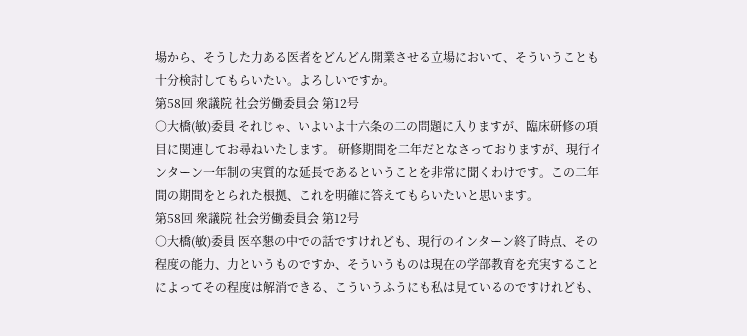場から、そうした力ある医者をどんどん開業させる立場において、そういうことも十分検討してもらいたい。よろしいですか。
第58回 衆議院 社会労働委員会 第12号
○大橋(敏)委員 それじゃ、いよいよ十六条の二の問題に入りますが、臨床研修の項目に関連してお尋ねいたします。 研修期間を二年だとなさっておりますが、現行インターン一年制の実質的な延長であるということを非常に聞くわけです。この二年間の期間をとられた根拠、これを明確に答えてもらいたいと思います。
第58回 衆議院 社会労働委員会 第12号
○大橋(敏)委員 医卒懇の中での話ですけれども、現行のインターン終了時点、その程度の能力、力というものですか、そういうものは現在の学部教育を充実することによってその程度は解消できる、こういうふうにも私は見ているのですけれども、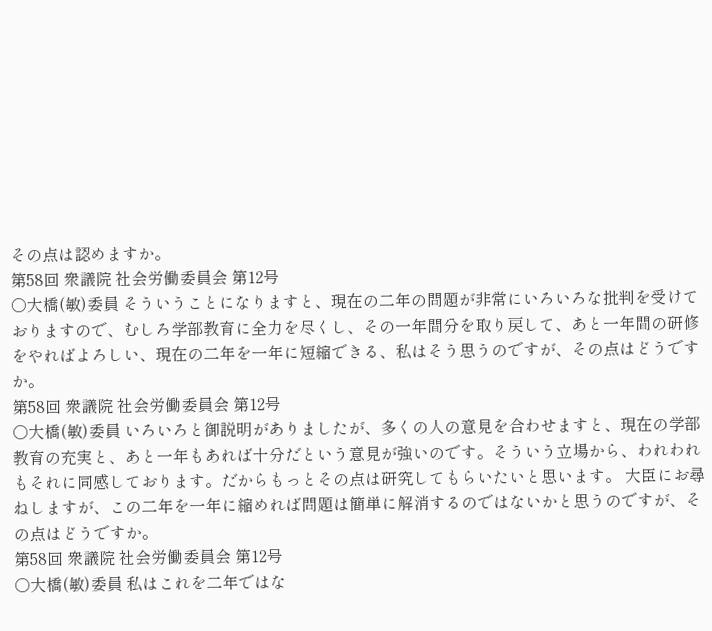その点は認めますか。
第58回 衆議院 社会労働委員会 第12号
○大橋(敏)委員 そういうことになりますと、現在の二年の問題が非常にいろいろな批判を受けておりますので、むしろ学部教育に全力を尽くし、その一年間分を取り戻して、あと一年間の研修をやればよろしい、現在の二年を一年に短縮できる、私はそう思うのですが、その点はどうですか。
第58回 衆議院 社会労働委員会 第12号
○大橋(敏)委員 いろいろと御説明がありましたが、多くの人の意見を合わせますと、現在の学部教育の充実と、あと一年もあれば十分だという意見が強いのです。そういう立場から、われわれもそれに同感しております。だからもっとその点は研究してもらいたいと思います。 大臣にお尋ねしますが、この二年を一年に縮めれば問題は簡単に解消するのではないかと思うのですが、その点はどうですか。
第58回 衆議院 社会労働委員会 第12号
○大橋(敏)委員 私はこれを二年ではな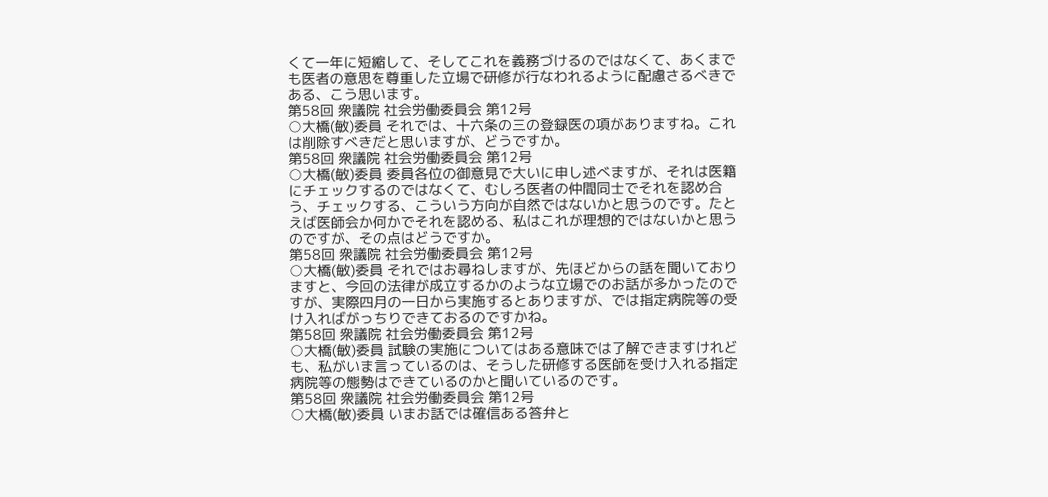くて一年に短縮して、そしてこれを義務づけるのではなくて、あくまでも医者の意思を尊重した立場で研修が行なわれるように配慮さるべきである、こう思います。
第58回 衆議院 社会労働委員会 第12号
○大橋(敏)委員 それでは、十六条の三の登録医の項がありますね。これは削除すべきだと思いますが、どうですか。
第58回 衆議院 社会労働委員会 第12号
○大橋(敏)委員 委員各位の御意見で大いに申し述べますが、それは医籍にチェックするのではなくて、むしろ医者の仲間同士でそれを認め合う、チェックする、こういう方向が自然ではないかと思うのです。たとえば医師会か何かでそれを認める、私はこれが理想的ではないかと思うのですが、その点はどうですか。
第58回 衆議院 社会労働委員会 第12号
○大橋(敏)委員 それではお尋ねしますが、先ほどからの話を聞いておりますと、今回の法律が成立するかのような立場でのお話が多かったのですが、実際四月の一日から実施するとありますが、では指定病院等の受け入ればがっちりできておるのですかね。
第58回 衆議院 社会労働委員会 第12号
○大橋(敏)委員 試験の実施についてはある意味では了解できますけれども、私がいま言っているのは、そうした研修する医師を受け入れる指定病院等の態勢はできているのかと聞いているのです。
第58回 衆議院 社会労働委員会 第12号
○大橋(敏)委員 いまお話では確信ある答弁と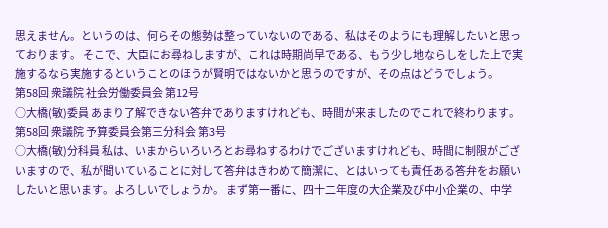思えません。というのは、何らその態勢は整っていないのである、私はそのようにも理解したいと思っております。 そこで、大臣にお尋ねしますが、これは時期尚早である、もう少し地ならしをした上で実施するなら実施するということのほうが賢明ではないかと思うのですが、その点はどうでしょう。
第58回 衆議院 社会労働委員会 第12号
○大橋(敏)委員 あまり了解できない答弁でありますけれども、時間が来ましたのでこれで終わります。
第58回 衆議院 予算委員会第三分科会 第3号
○大橋(敏)分科員 私は、いまからいろいろとお尋ねするわけでございますけれども、時間に制限がございますので、私が聞いていることに対して答弁はきわめて簡潔に、とはいっても責任ある答弁をお願いしたいと思います。よろしいでしょうか。 まず第一番に、四十二年度の大企業及び中小企業の、中学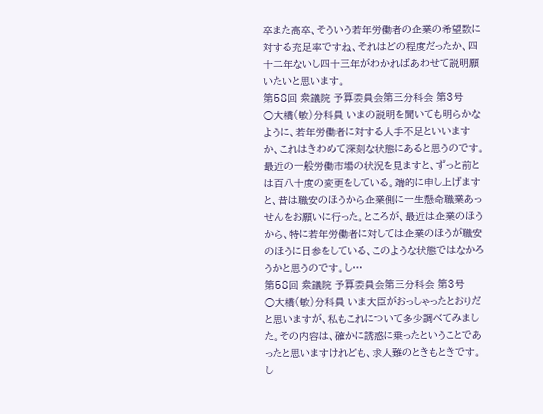卒また高卒、そういう若年労働者の企業の希望数に対する充足率ですね、それはどの程度だったか、四十二年ないし四十三年がわかればあわせて説明願いたいと思います。
第58回 衆議院 予算委員会第三分科会 第3号
○大橋(敏)分科員 いまの説明を聞いても明らかなように、若年労働者に対する人手不足といいますか、これはきわめて深刻な状態にあると思うのです。最近の一般労働市場の状況を見ますと、ずっと前とは百八十度の変更をしている。端的に申し上げますと、昔は職安のほうから企業側に一生懸命職業あっせんをお願いに行った。ところが、最近は企業のほうから、特に若年労働者に対しては企業のほうが職安のほうに日参をしている、このような状態ではなかろうかと思うのです。し…
第58回 衆議院 予算委員会第三分科会 第3号
○大橋(敏)分科員 いま大臣がおっしゃったとおりだと思いますが、私もこれについて多少調べてみました。その内容は、確かに誘惑に乗ったということであったと思いますけれども、求人難のときもときです。し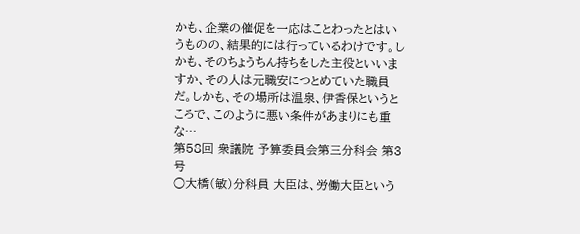かも、企業の催促を一応はことわったとはいうものの、結果的には行っているわけです。しかも、そのちょうちん持ちをした主役といいますか、その人は元職安につとめていた職員だ。しかも、その場所は温泉、伊香保というところで、このように悪い条件があまりにも重な…
第58回 衆議院 予算委員会第三分科会 第3号
○大橋(敏)分科員 大臣は、労働大臣という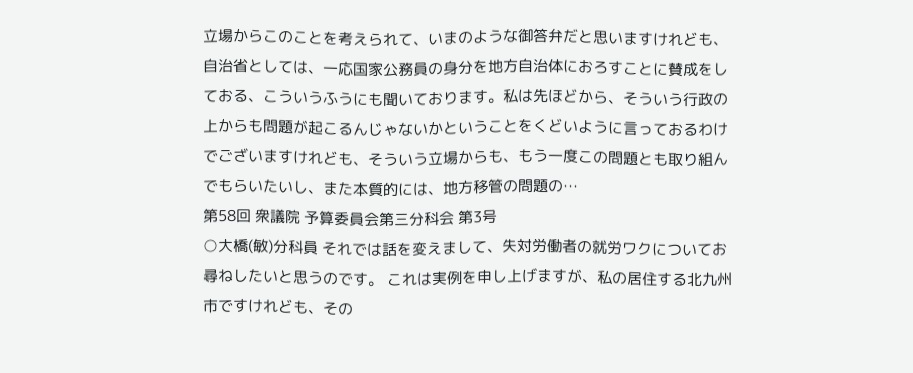立場からこのことを考えられて、いまのような御答弁だと思いますけれども、自治省としては、一応国家公務員の身分を地方自治体におろすことに賛成をしておる、こういうふうにも聞いております。私は先ほどから、そういう行政の上からも問題が起こるんじゃないかということをくどいように言っておるわけでございますけれども、そういう立場からも、もう一度この問題とも取り組んでもらいたいし、また本質的には、地方移管の問題の…
第58回 衆議院 予算委員会第三分科会 第3号
○大橋(敏)分科員 それでは話を変えまして、失対労働者の就労ワクについてお尋ねしたいと思うのです。 これは実例を申し上げますが、私の居住する北九州市ですけれども、その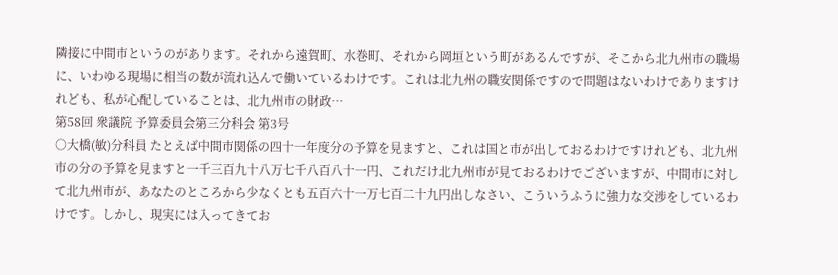隣接に中間市というのがあります。それから遠賀町、水巻町、それから岡垣という町があるんですが、そこから北九州市の職場に、いわゆる現場に相当の数が流れ込んで働いているわけです。これは北九州の職安関係ですので問題はないわけでありますけれども、私が心配していることは、北九州市の財政…
第58回 衆議院 予算委員会第三分科会 第3号
○大橋(敏)分科員 たとえば中間市関係の四十一年度分の予算を見ますと、これは国と市が出しておるわけですけれども、北九州市の分の予算を見ますと一千三百九十八万七千八百八十一円、これだけ北九州市が見ておるわけでございますが、中間市に対して北九州市が、あなたのところから少なくとも五百六十一万七百二十九円出しなさい、こういうふうに強力な交渉をしているわけです。しかし、現実には入ってきてお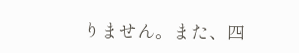りません。また、四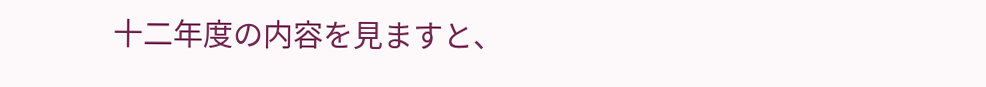十二年度の内容を見ますと、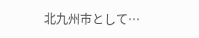北九州市として…